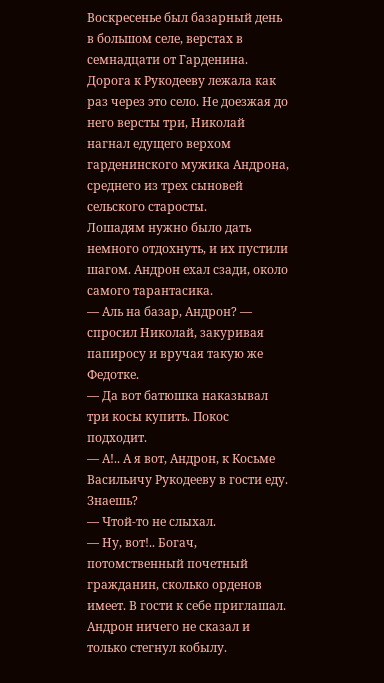Воскресенье был базарный день в большом селе, верстах в семнадцати от Гарденина. Дорога к Рукодееву лежала как раз через это село. Не доезжая до него версты три, Николай нагнал едущего верхом гарденинского мужика Андрона, среднего из трех сыновей сельского старосты.
Лошадям нужно было дать немного отдохнуть, и их пустили шагом. Андрон ехал сзади, около самого тарантасика.
— Аль на базар, Андрон? — спросил Николай, закуривая папиросу и вручая такую же Федотке.
— Да вот батюшка наказывал три косы купить. Покос подходит.
— А!.. А я вот, Андрон, к Косьме Васильичу Рукодееву в гости еду. Знаешь?
— Чтой-то не слыхал.
— Ну, вот!.. Богач, потомственный почетный гражданин, сколько орденов имеет. В гости к себе приглашал.
Андрон ничего не сказал и только стегнул кобылу.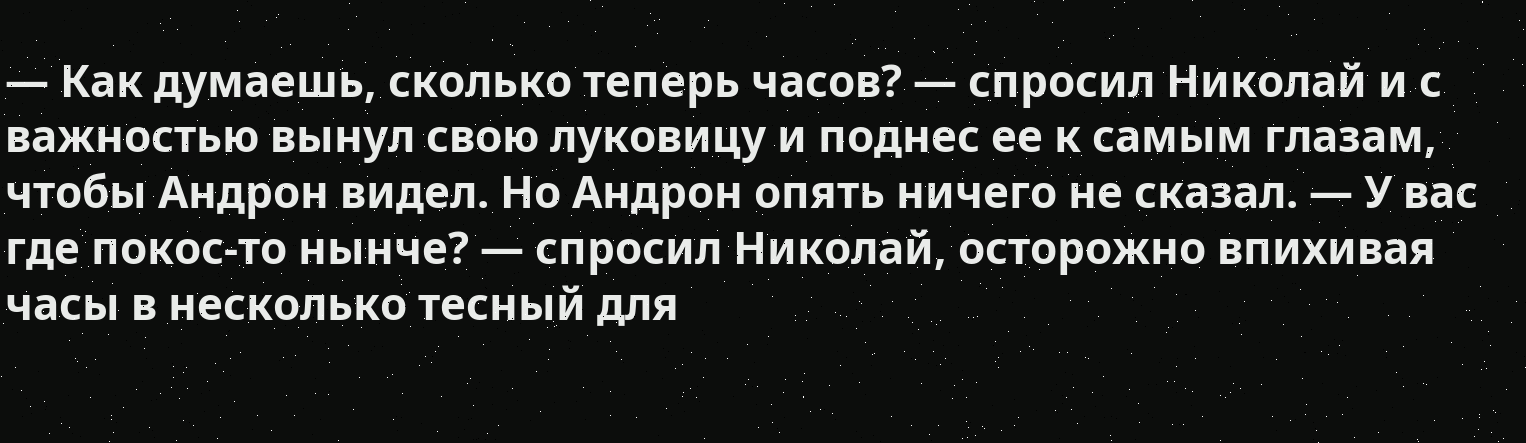— Как думаешь, сколько теперь часов? — спросил Николай и с важностью вынул свою луковицу и поднес ее к самым глазам, чтобы Андрон видел. Но Андрон опять ничего не сказал. — У вас где покос-то нынче? — спросил Николай, осторожно впихивая часы в несколько тесный для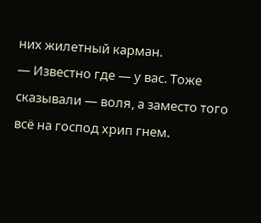них жилетный карман.
— Известно где — у вас. Тоже сказывали — воля, а заместо того всё на господ хрип гнем.